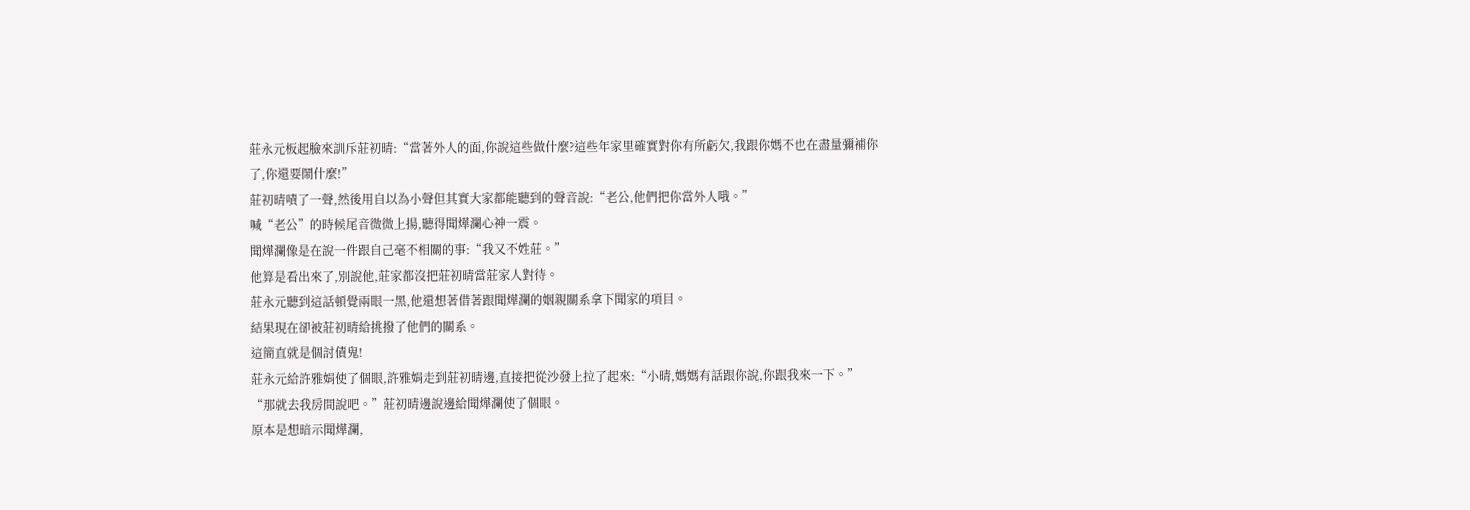莊永元板起臉來訓斥莊初晴:“當著外人的面,你說這些做什麼?這些年家里確實對你有所虧欠,我跟你媽不也在盡量彌補你了,你還要鬧什麼!”
莊初晴嘖了一聲,然後用自以為小聲但其實大家都能聽到的聲音說:“老公,他們把你當外人哦。”
喊“老公”的時候尾音微微上揚,聽得聞燁瀾心神一震。
聞燁瀾像是在說一件跟自己毫不相關的事:“我又不姓莊。”
他算是看出來了,別說他,莊家都沒把莊初晴當莊家人對待。
莊永元聽到這話頓覺兩眼一黑,他還想著借著跟聞燁瀾的姻親關系拿下聞家的項目。
結果現在卻被莊初晴給挑撥了他們的關系。
這簡直就是個討債鬼!
莊永元給許雅娟使了個眼,許雅娟走到莊初晴邊,直接把從沙發上拉了起來:“小晴,媽媽有話跟你說,你跟我來一下。”
“那就去我房間說吧。”莊初晴邊說邊給聞燁瀾使了個眼。
原本是想暗示聞燁瀾,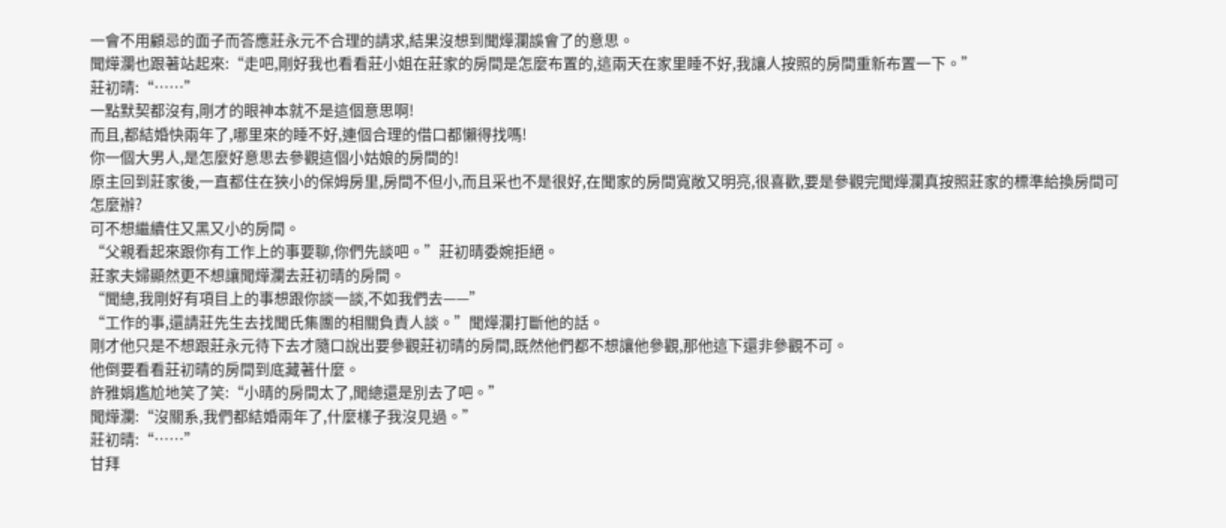一會不用顧忌的面子而答應莊永元不合理的請求,結果沒想到聞燁瀾誤會了的意思。
聞燁瀾也跟著站起來:“走吧,剛好我也看看莊小姐在莊家的房間是怎麼布置的,這兩天在家里睡不好,我讓人按照的房間重新布置一下。”
莊初晴:“……”
一點默契都沒有,剛才的眼神本就不是這個意思啊!
而且,都結婚快兩年了,哪里來的睡不好,連個合理的借口都懶得找嗎!
你一個大男人,是怎麼好意思去參觀這個小姑娘的房間的!
原主回到莊家後,一直都住在狹小的保姆房里,房間不但小,而且采也不是很好,在聞家的房間寬敞又明亮,很喜歡,要是參觀完聞燁瀾真按照莊家的標準給換房間可怎麼辦?
可不想繼續住又黑又小的房間。
“父親看起來跟你有工作上的事要聊,你們先談吧。”莊初晴委婉拒絕。
莊家夫婦顯然更不想讓聞燁瀾去莊初晴的房間。
“聞總,我剛好有項目上的事想跟你談一談,不如我們去——”
“工作的事,還請莊先生去找聞氏集團的相關負責人談。”聞燁瀾打斷他的話。
剛才他只是不想跟莊永元待下去才隨口說出要參觀莊初晴的房間,既然他們都不想讓他參觀,那他這下還非參觀不可。
他倒要看看莊初晴的房間到底藏著什麼。
許雅娟尷尬地笑了笑:“小晴的房間太了,聞總還是別去了吧。”
聞燁瀾:“沒關系,我們都結婚兩年了,什麼樣子我沒見過。”
莊初晴:“……”
甘拜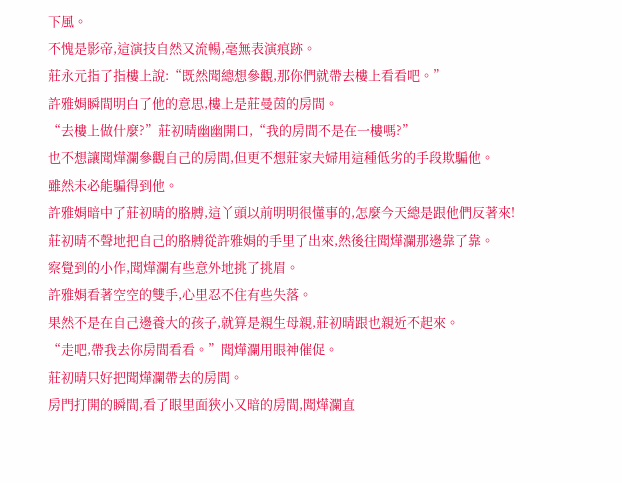下風。
不愧是影帝,這演技自然又流暢,毫無表演痕跡。
莊永元指了指樓上說:“既然聞總想參觀,那你們就帶去樓上看看吧。”
許雅娟瞬間明白了他的意思,樓上是莊曼茵的房間。
“去樓上做什麼?”莊初晴幽幽開口,“我的房間不是在一樓嗎?”
也不想讓聞燁瀾參觀自己的房間,但更不想莊家夫婦用這種低劣的手段欺騙他。
雖然未必能騙得到他。
許雅娟暗中了莊初晴的胳膊,這丫頭以前明明很懂事的,怎麼今天總是跟他們反著來!
莊初晴不聲地把自己的胳膊從許雅娟的手里了出來,然後往聞燁瀾那邊靠了靠。
察覺到的小作,聞燁瀾有些意外地挑了挑眉。
許雅娟看著空空的雙手,心里忍不住有些失落。
果然不是在自己邊養大的孩子,就算是親生母親,莊初晴跟也親近不起來。
“走吧,帶我去你房間看看。”聞燁瀾用眼神催促。
莊初晴只好把聞燁瀾帶去的房間。
房門打開的瞬間,看了眼里面狹小又暗的房間,聞燁瀾直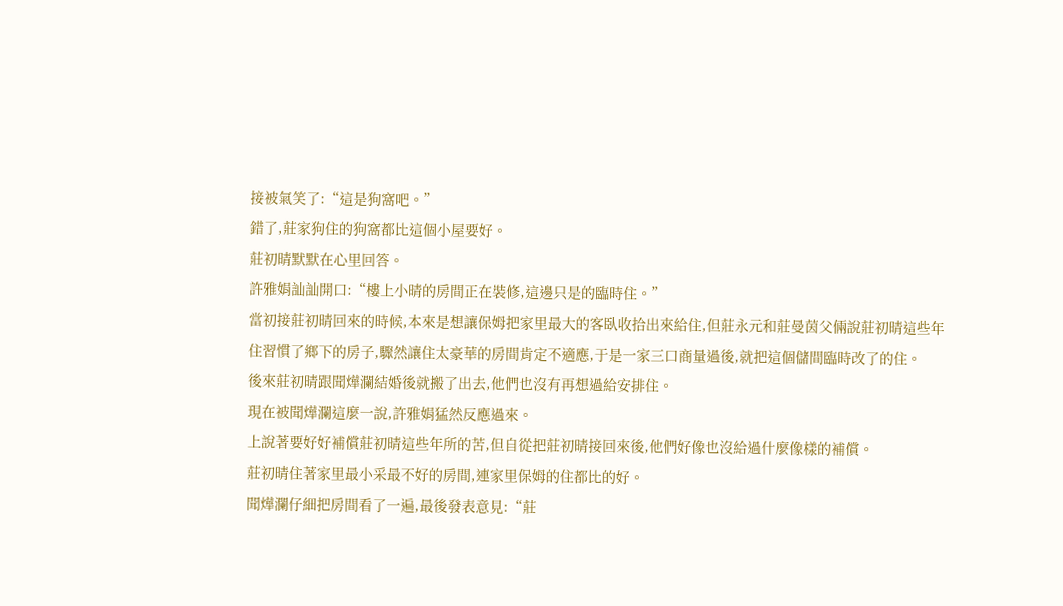接被氣笑了:“這是狗窩吧。”
錯了,莊家狗住的狗窩都比這個小屋要好。
莊初晴默默在心里回答。
許雅娟訕訕開口:“樓上小晴的房間正在裝修,這邊只是的臨時住。”
當初接莊初晴回來的時候,本來是想讓保姆把家里最大的客臥收拾出來給住,但莊永元和莊曼茵父倆說莊初晴這些年住習慣了鄉下的房子,驟然讓住太豪華的房間肯定不適應,于是一家三口商量過後,就把這個儲間臨時改了的住。
後來莊初晴跟聞燁瀾結婚後就搬了出去,他們也沒有再想過給安排住。
現在被聞燁瀾這麼一說,許雅娟猛然反應過來。
上說著要好好補償莊初晴這些年所的苦,但自從把莊初晴接回來後,他們好像也沒給過什麼像樣的補償。
莊初晴住著家里最小采最不好的房間,連家里保姆的住都比的好。
聞燁瀾仔細把房間看了一遍,最後發表意見:“莊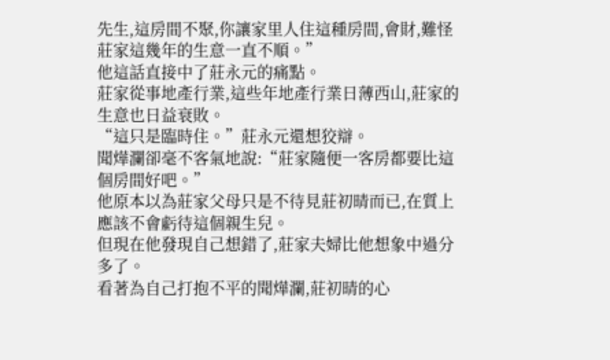先生,這房間不聚,你讓家里人住這種房間,會財,難怪莊家這幾年的生意一直不順。”
他這話直接中了莊永元的痛點。
莊家從事地產行業,這些年地產行業日薄西山,莊家的生意也日益衰敗。
“這只是臨時住。”莊永元還想狡辯。
聞燁瀾卻毫不客氣地說:“莊家隨便一客房都要比這個房間好吧。”
他原本以為莊家父母只是不待見莊初晴而已,在質上應該不會虧待這個親生兒。
但現在他發現自己想錯了,莊家夫婦比他想象中過分多了。
看著為自己打抱不平的聞燁瀾,莊初晴的心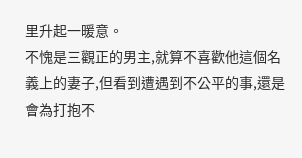里升起一暖意。
不愧是三觀正的男主,就算不喜歡他這個名義上的妻子,但看到遭遇到不公平的事,還是會為打抱不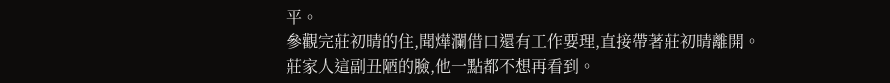平。
參觀完莊初晴的住,聞燁瀾借口還有工作要理,直接帶著莊初晴離開。
莊家人這副丑陋的臉,他一點都不想再看到。